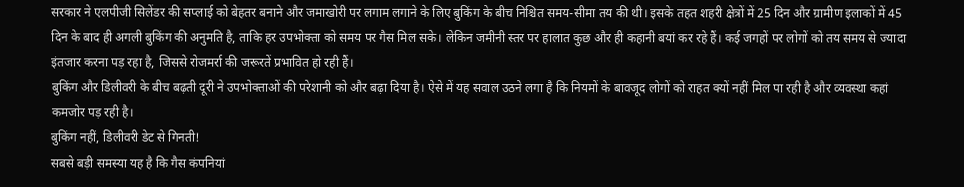सरकार ने एलपीजी सिलेंडर की सप्लाई को बेहतर बनाने और जमाखोरी पर लगाम लगाने के लिए बुकिंग के बीच निश्चित समय-सीमा तय की थी। इसके तहत शहरी क्षेत्रों में 25 दिन और ग्रामीण इलाकों में 45 दिन के बाद ही अगली बुकिंग की अनुमति है, ताकि हर उपभोक्ता को समय पर गैस मिल सके। लेकिन जमीनी स्तर पर हालात कुछ और ही कहानी बयां कर रहे हैं। कई जगहों पर लोगों को तय समय से ज्यादा इंतजार करना पड़ रहा है, जिससे रोजमर्रा की जरूरतें प्रभावित हो रही हैं।
बुकिंग और डिलीवरी के बीच बढ़ती दूरी ने उपभोक्ताओं की परेशानी को और बढ़ा दिया है। ऐसे में यह सवाल उठने लगा है कि नियमों के बावजूद लोगों को राहत क्यों नहीं मिल पा रही है और व्यवस्था कहां कमजोर पड़ रही है।
बुकिंग नहीं, डिलीवरी डेट से गिनती!
सबसे बड़ी समस्या यह है कि गैस कंपनियां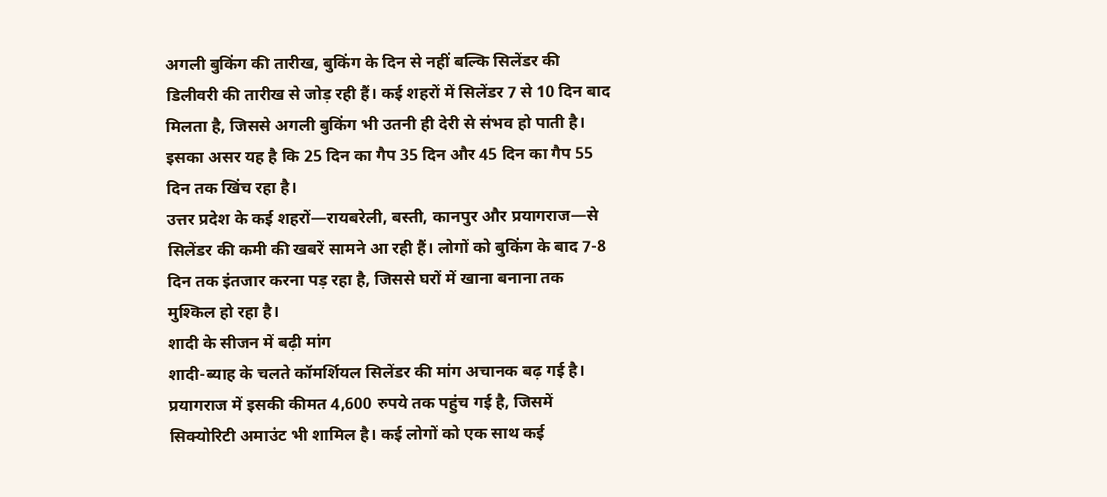अगली बुकिंग की तारीख, बुकिंग के दिन से नहीं बल्कि सिलेंडर की डिलीवरी की तारीख से जोड़ रही हैं। कई शहरों में सिलेंडर 7 से 10 दिन बाद मिलता है, जिससे अगली बुकिंग भी उतनी ही देरी से संभव हो पाती है। इसका असर यह है कि 25 दिन का गैप 35 दिन और 45 दिन का गैप 55 दिन तक खिंच रहा है।
उत्तर प्रदेश के कई शहरों—रायबरेली, बस्ती, कानपुर और प्रयागराज—से सिलेंडर की कमी की खबरें सामने आ रही हैं। लोगों को बुकिंग के बाद 7-8 दिन तक इंतजार करना पड़ रहा है, जिससे घरों में खाना बनाना तक मुश्किल हो रहा है।
शादी के सीजन में बढ़ी मांग
शादी-ब्याह के चलते कॉमर्शियल सिलेंडर की मांग अचानक बढ़ गई है। प्रयागराज में इसकी कीमत 4,600 रुपये तक पहुंच गई है, जिसमें सिक्योरिटी अमाउंट भी शामिल है। कई लोगों को एक साथ कई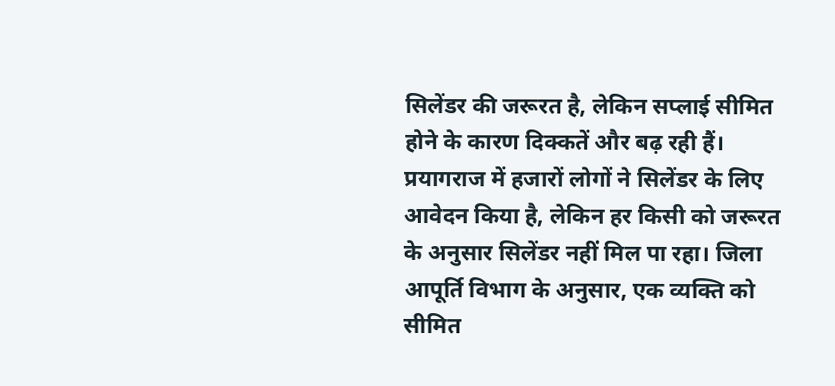सिलेंडर की जरूरत है, लेकिन सप्लाई सीमित होने के कारण दिक्कतें और बढ़ रही हैं।
प्रयागराज में हजारों लोगों ने सिलेंडर के लिए आवेदन किया है, लेकिन हर किसी को जरूरत के अनुसार सिलेंडर नहीं मिल पा रहा। जिला आपूर्ति विभाग के अनुसार, एक व्यक्ति को सीमित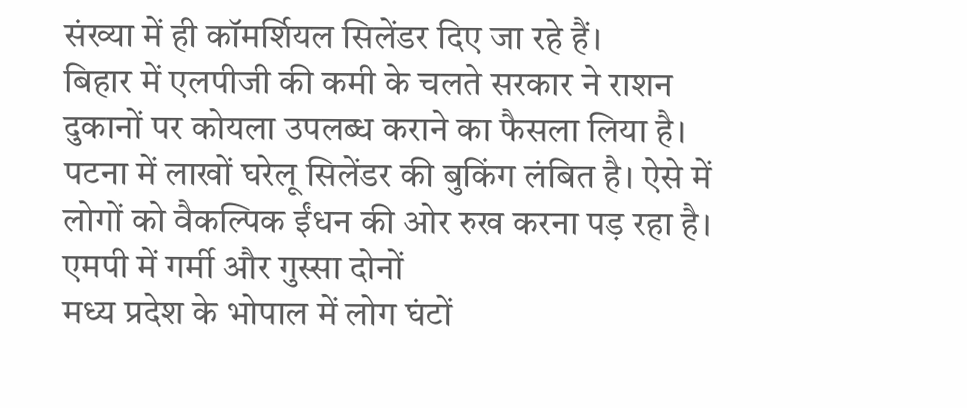संख्या में ही कॉमर्शियल सिलेंडर दिए जा रहे हैं।
बिहार में एलपीजी की कमी के चलते सरकार ने राशन दुकानों पर कोयला उपलब्ध कराने का फैसला लिया है। पटना में लाखों घरेलू सिलेंडर की बुकिंग लंबित है। ऐसे में लोगों को वैकल्पिक ईंधन की ओर रुख करना पड़ रहा है।
एमपी में गर्मी और गुस्सा दोनों
मध्य प्रदेश के भोपाल में लोग घंटों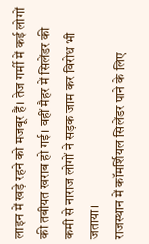लाइन में खड़े रहने को मजबूर हैं। तेज गर्मी में कई लोगों की तबीयत खराब हो गई। वहीं मैहर में सिलेंडर की कमी से नाराज लोगों ने सड़क जाम कर विरोध भी जताया।
राजस्थान में कॉमर्शियल सिलेंडर पाने के लिए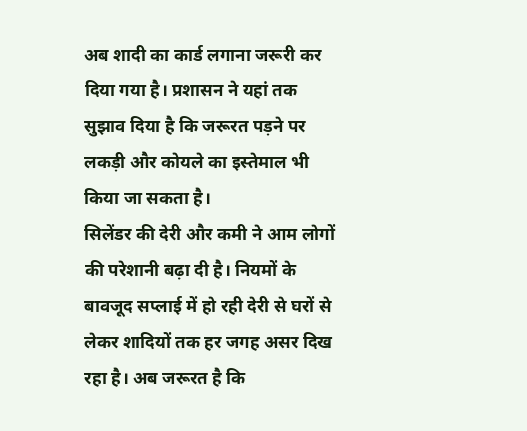अब शादी का कार्ड लगाना जरूरी कर दिया गया है। प्रशासन ने यहां तक सुझाव दिया है कि जरूरत पड़ने पर लकड़ी और कोयले का इस्तेमाल भी किया जा सकता है।
सिलेंडर की देरी और कमी ने आम लोगों की परेशानी बढ़ा दी है। नियमों के बावजूद सप्लाई में हो रही देरी से घरों से लेकर शादियों तक हर जगह असर दिख रहा है। अब जरूरत है कि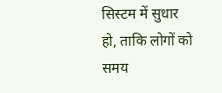सिस्टम में सुधार हो, ताकि लोगों को समय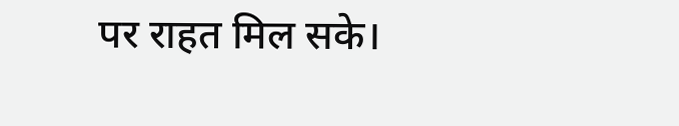पर राहत मिल सके।